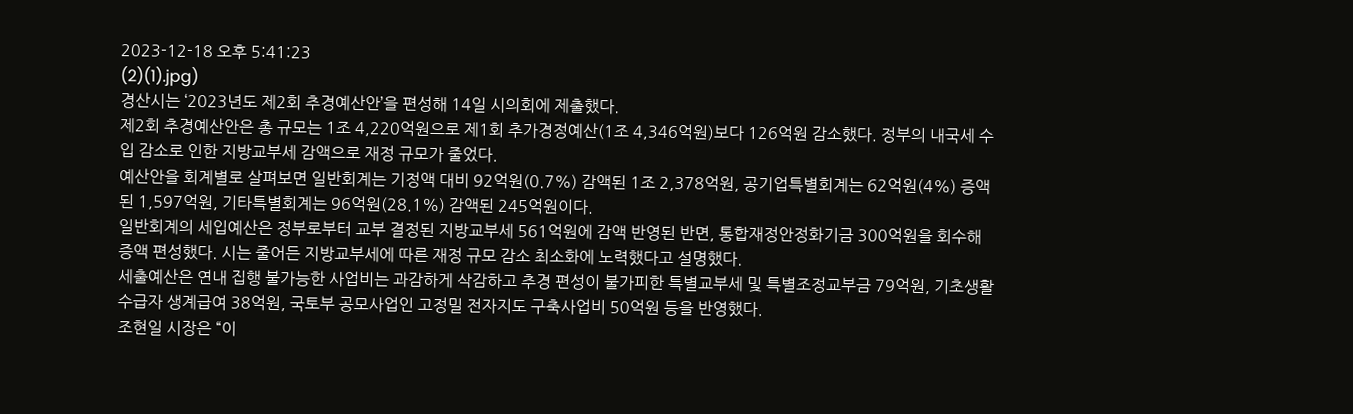2023-12-18 오후 5:41:23
(2)(1).jpg)
경산시는 ‘2023년도 제2회 추경예산안’을 편성해 14일 시의회에 제출했다.
제2회 추경예산안은 총 규모는 1조 4,220억원으로 제1회 추가경정예산(1조 4,346억원)보다 126억원 감소했다. 정부의 내국세 수입 감소로 인한 지방교부세 감액으로 재정 규모가 줄었다.
예산안을 회계별로 살펴보면 일반회계는 기정액 대비 92억원(0.7%) 감액된 1조 2,378억원, 공기업특별회계는 62억원(4%) 증액된 1,597억원, 기타특별회계는 96억원(28.1%) 감액된 245억원이다.
일반회계의 세입예산은 정부로부터 교부 결정된 지방교부세 561억원에 감액 반영된 반면, 통합재정안정화기금 300억원을 회수해 증액 편성했다. 시는 줄어든 지방교부세에 따른 재정 규모 감소 최소화에 노력했다고 설명했다.
세출예산은 연내 집행 불가능한 사업비는 과감하게 삭감하고 추경 편성이 불가피한 특별교부세 및 특별조정교부금 79억원, 기초생활수급자 생계급여 38억원, 국토부 공모사업인 고정밀 전자지도 구축사업비 50억원 등을 반영했다.
조현일 시장은 “이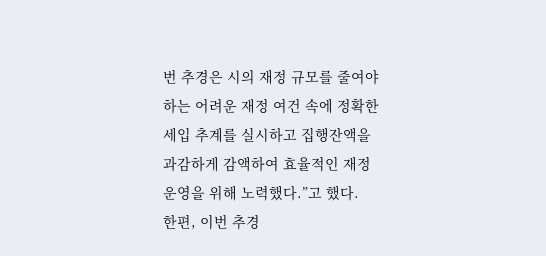번 추경은 시의 재정 규모를 줄여야 하는 어려운 재정 여건 속에 정확한 세입 추계를 실시하고 집행잔액을 과감하게 감액하여 효율적인 재정 운영을 위해 노력했다.”고 했다.
한편, 이번 추경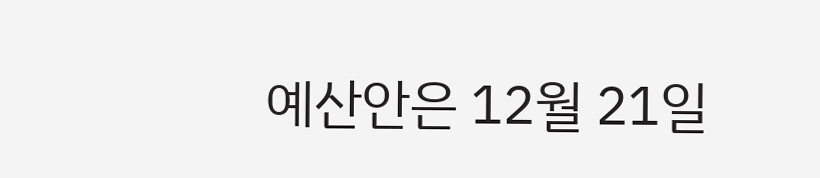예산안은 12월 21일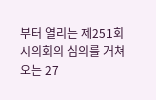부터 열리는 제251회 시의회의 심의를 거쳐 오는 27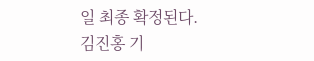일 최종 확정된다.
김진홍 기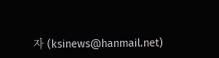자 (ksinews@hanmail.net)